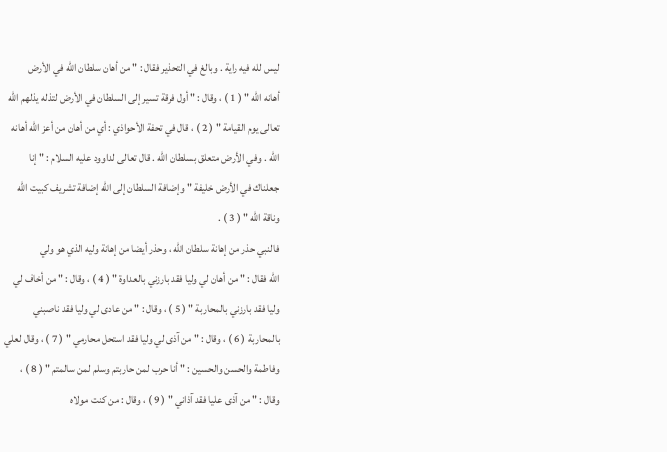ليس لله فيه راية . وبالغ في التحذير فقال : " من أهان سلطان الله في الأرض
أهانه الله " ( 1 ) ، وقال : " أول فرقة تسير إلى السلطان في الأرض لتذله يذلهم الله
تعالى يوم القيامة " ( 2 ) ، قال في تحفة الأحواذي : أي من أهان من أعز الله أهانه
الله . وفي الأرض متعلق بسلطان الله . قال تعالى لداوود عليه السلام : " إنا
جعلناك في الأرض خليفة " وإضافة السلطان إلى الله إضافة تشريف كبيت الله
وناقة الله " ( 3 ) .
فالنبي حذر من إهانة سلطان الله ، وحذر أيضا من إهانة وليه الذي هو ولي
الله فقال : " من أهان لي وليا فقد بارزني بالعداوة " ( 4 ) ، وقال : " من أخاف لي
وليا فقد بارزني بالمحاربة " ( 5 ) ، وقال : " من عادى لي وليا فقد ناصبني
بالمحاربة ( 6 ) ، وقال : " من آذى لي وليا فقد استحل محارمي " ( 7 ) ، وقال لعلي
وفاطمة والحسن والحسين : " أنا حرب لمن حاربتم وسلم لمن سالمتم " ( 8 ) ،
وقال : " من آذى عليا فقد آذاني " ( 9 ) ، وقال : من كنت مولاه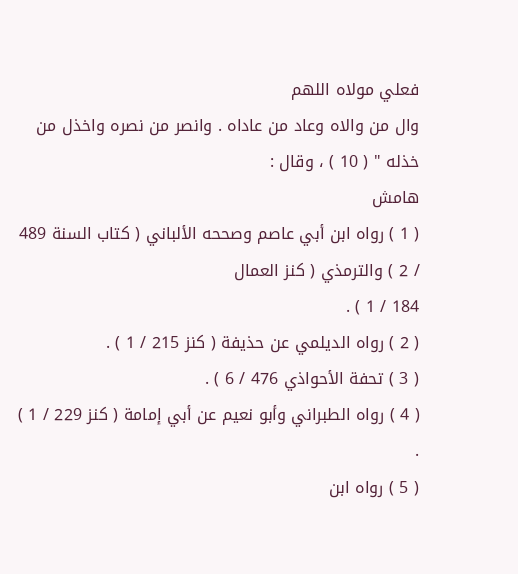فعلي مولاه اللهم
وال من والاه وعاد من عاداه . وانصر من نصره واخذل من خذله " ( 10 ) ، وقال :
هامش
( 1 ) رواه ابن أبي عاصم وصححه الألباني ( كتاب السنة 489 / 2 ) والترمذي ( كنز العمال
184 / 1 ) .
( 2 ) رواه الديلمي عن حذيفة ( كنز 215 / 1 ) .
( 3 ) تحفة الأحواذي 476 / 6 ) .
( 4 ) رواه الطبراني وأبو نعيم عن أبي إمامة ( كنز 229 / 1 ) .
( 5 ) رواه ابن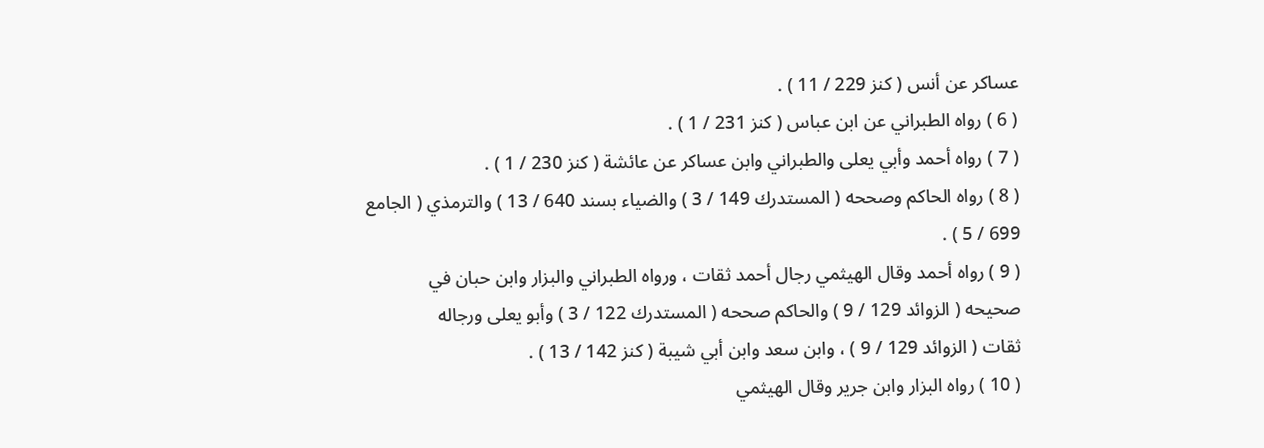عساكر عن أنس ( كنز 229 / 11 ) .
( 6 ) رواه الطبراني عن ابن عباس ( كنز 231 / 1 ) .
( 7 ) رواه أحمد وأبي يعلى والطبراني وابن عساكر عن عائشة ( كنز 230 / 1 ) .
( 8 ) رواه الحاكم وصححه ( المستدرك 149 / 3 ) والضياء بسند 640 / 13 ) والترمذي ( الجامع
699 / 5 ) .
( 9 ) رواه أحمد وقال الهيثمي رجال أحمد ثقات ، ورواه الطبراني والبزار وابن حبان في
صحيحه ( الزوائد 129 / 9 ) والحاكم صححه ( المستدرك 122 / 3 ) وأبو يعلى ورجاله
ثقات ( الزوائد 129 / 9 ) ، وابن سعد وابن أبي شيبة ( كنز 142 / 13 ) .
( 10 ) رواه البزار وابن جرير وقال الهيثمي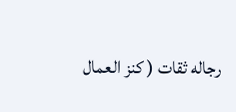رجاله ثقات ( كنز العمال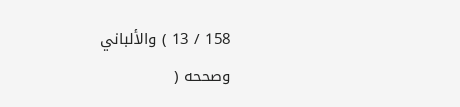158 / 13 ) والألباني
وصححه (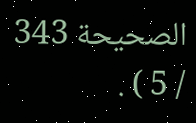الصحيحة 343 / 5 ) .